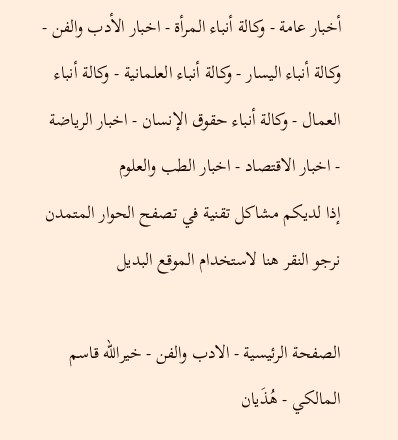أخبار عامة - وكالة أنباء المرأة - اخبار الأدب والفن - وكالة أنباء اليسار - وكالة أنباء العلمانية - وكالة أنباء العمال - وكالة أنباء حقوق الإنسان - اخبار الرياضة - اخبار الاقتصاد - اخبار الطب والعلوم
إذا لديكم مشاكل تقنية في تصفح الحوار المتمدن نرجو النقر هنا لاستخدام الموقع البديل

الصفحة الرئيسية - الادب والفن - خيرالله قاسم المالكي - هُذَيان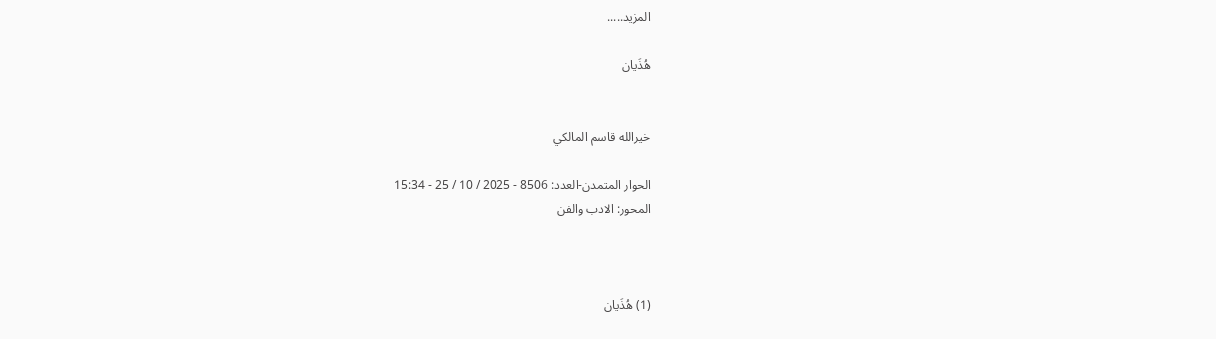المزيد.....

هُذَيان


خيرالله قاسم المالكي

الحوار المتمدن-العدد: 8506 - 2025 / 10 / 25 - 15:34
المحور: الادب والفن



(1) هُذَيان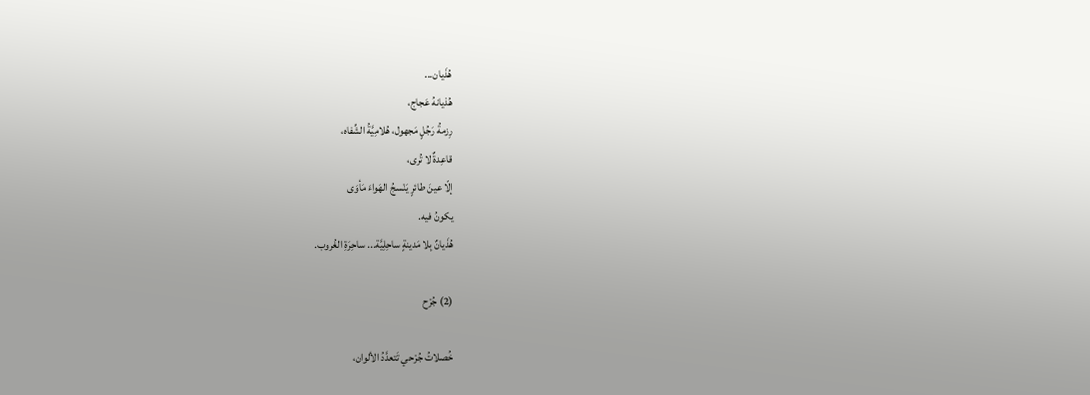هُذَيان...
هُذيانهُ عَجاج،
رِزمةُ رَجُلٍ مَجهول، هُلامِيَّةُ الشِّفاه،
قاعِدةٌ لا تُرى،
إلّا عينَ طائرٍ يَنْسجُ الهَواءَ مَأوَى
يكونُ فيه.
هُذَيانٌ بِلا مَدينةٍ ساحِلِيَّة... ساحِرَةِ الغُروب.

(2) جُرْح

خُصلاتُ جُرْحي تَتعدَّدُ الألوان،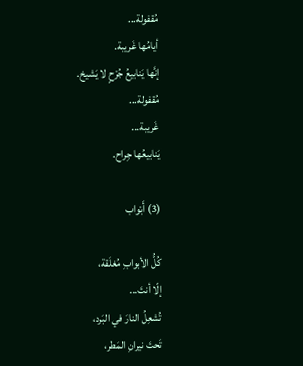مُقفولة...
أيامُها غَريبة.
إنَّها يَنابيعُ جُرْحٍ لا يَشيخ.
مُقفولة...
غَريبة...
يَنابيعُها جِراح.

(3) أَبْواب

كُلُّ الأبوابِ مُغلَقة،
إلّا أنتَ...
تُشعِلُ النارَ في البَرد،
تَحتَ نيرانِ المَطر،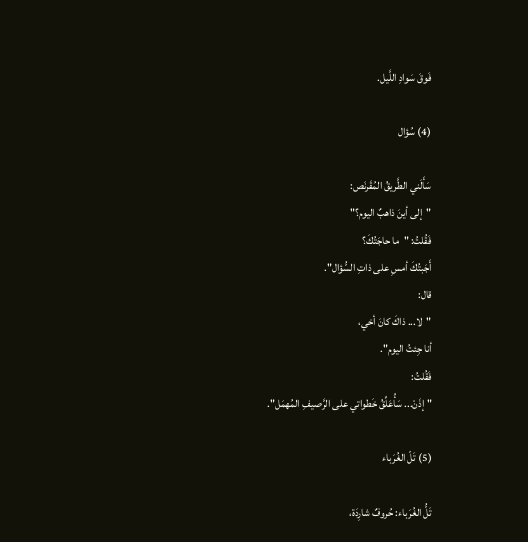فَوقَ سَوادِ اللَّيل.

(4) سُؤال

سَأَلَني الطَّريقُ المُقَرنَص:
"إلى أينَ ذاهبٌ اليوم؟"
فَقُلتُ: "ما حاجَتُكَ؟
أَجَبتُكَ أمسِ على ذاتِ السُّؤال".
قال:
"لا... ذاكَ كانَ أخي،
أنا جِئتُ اليوم".
فَقُلتُ:
"إذَنْ... سَأُعَلِّقُ خَطواتي على الرَّصيفِ المُهمَل".

(5) تَلّ الغُرَباء

تَلُّ الغُرَباء: حُروفٌ شارِدَة،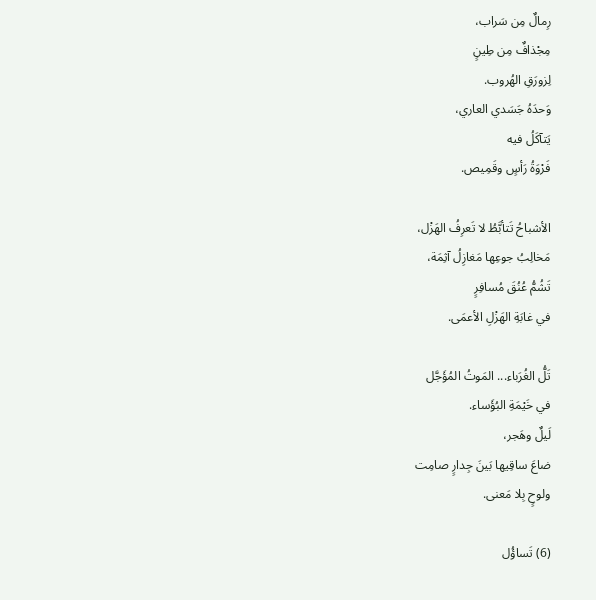رِمالٌ مِن سَراب،
مِجْذافٌ مِن طِينٍ
لِزورَقِ الهُروب.
وَحدَهُ جَسَدي العاري،
يَتآكَلُ فيه
فَرْوَةُ رَأسٍ وقَمِيص.

الأشباحُ تَتأبَّطُ لا تَعرِفُ الهَزْل،
مَخالِبُ جوعِها مَغازِلُ آثِمَة،
تَشُمُّ عُنُقَ مُسافِرٍ
في غابَةِ الهَزْلِ الأعمَى.

تَلُّ الغُرَباء... المَوتُ المُؤَجَّل
في خَيْمَةِ البُؤَساء.
لَيلٌ وهَجر،
ضاعَ ساقِيها بَينَ جِدارٍ صامِت
ولوحٍ بِلا مَعنى.

(6) تَساؤُل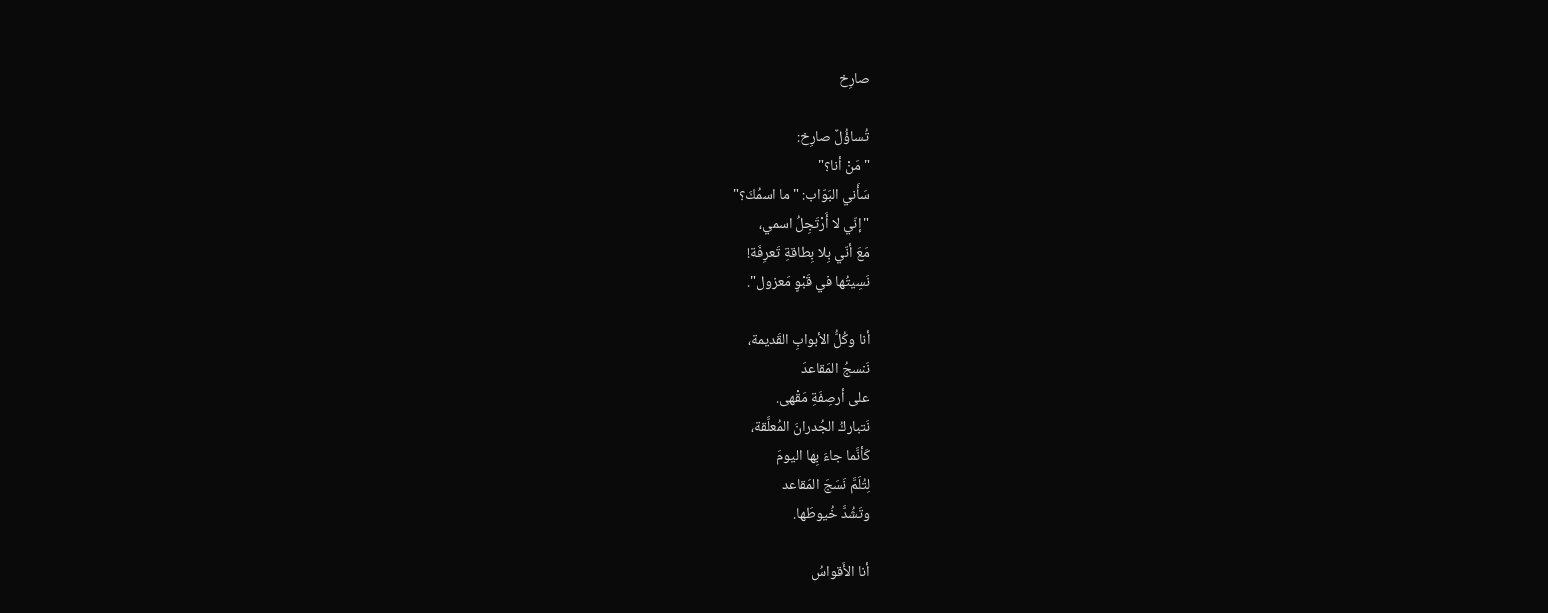صارِخ

تُساؤُلٌ صارِخ:
"مَنْ أنا؟"
سَأَني البَوّاب: "ما اسمُكَ؟"
"إنّي لا أَرْتَجِلُ اسمي،
مَعَ أنّي بِلا بِطاقةِ تَعرِفَة!
نَسِيتُها في قَبْوٍ مَعزول".

أنا وكُلُّ الأبوابِ القَديمة،
نَنسجُ المَقاعدَ
على أرصِفَةِ مَقْهى.
نَتباركُ الجُدرانَ المُعلَّقة،
كَأنَّما جاءَ بِها اليومَ
لِتُلَمَّ نَسَجَ المَقاعد
وتَشُدَّ خُيوطَها.

أنا الأَقواسُ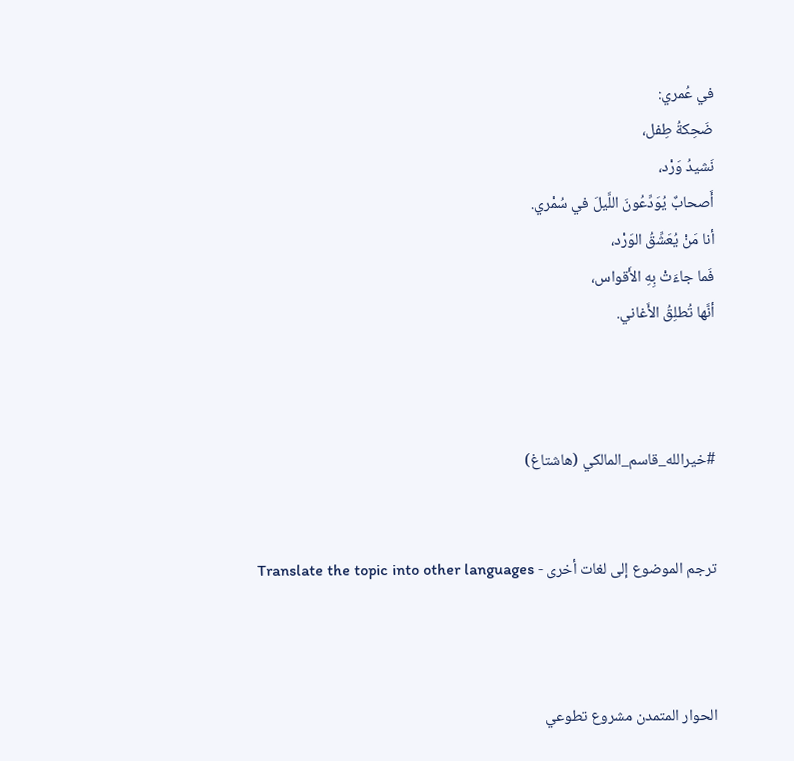في عُمري:
ضَحِكةُ طِفل،
نَشيدُ وَرْد،
أَصحابٌ يُوَدِّعُونَ اللَّيلَ في سُمْري.
أنا مَنْ يُعَشِّقُ الوَرْد،
فَما جاءَتْ بِهِ الأَقواس،
أنَّها تُطلِقُ الأَغاني.



#خيرالله_قاسم_المالكي (هاشتاغ)


ترجم الموضوع إلى لغات أخرى - Translate the topic into other languages



الحوار المتمدن مشروع تطوعي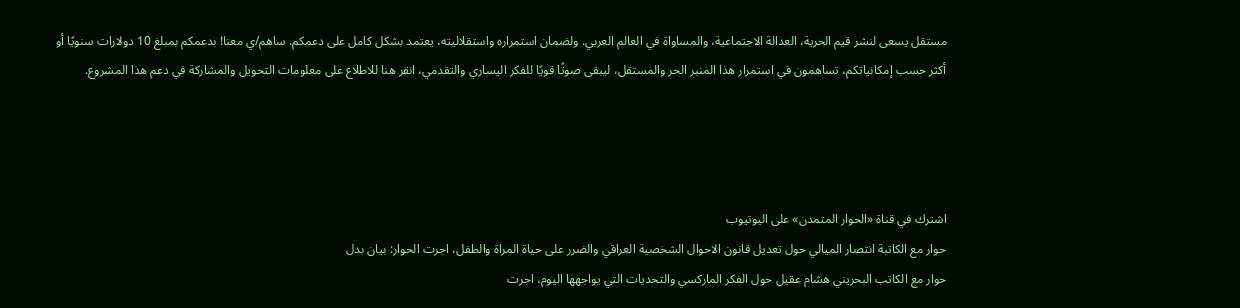مستقل يسعى لنشر قيم الحرية، العدالة الاجتماعية، والمساواة في العالم العربي. ولضمان استمراره واستقلاليته، يعتمد بشكل كامل على دعمكم. ساهم/ي معنا! بدعمكم بمبلغ 10 دولارات سنويًا أو أكثر حسب إمكانياتكم، تساهمون في استمرار هذا المنبر الحر والمستقل، ليبقى صوتًا قويًا للفكر اليساري والتقدمي، انقر هنا للاطلاع على معلومات التحويل والمشاركة في دعم هذا المشروع.




اشترك في قناة «الحوار المتمدن» على اليوتيوب
حوار مع الكاتبة انتصار الميالي حول تعديل قانون الاحوال الشخصية العراقي والضرر على حياة المراة والطفل، اجرت الحوار: بيان بدل
حوار مع الكاتب البحريني هشام عقيل حول الفكر الماركسي والتحديات التي يواجهها اليوم، اجرت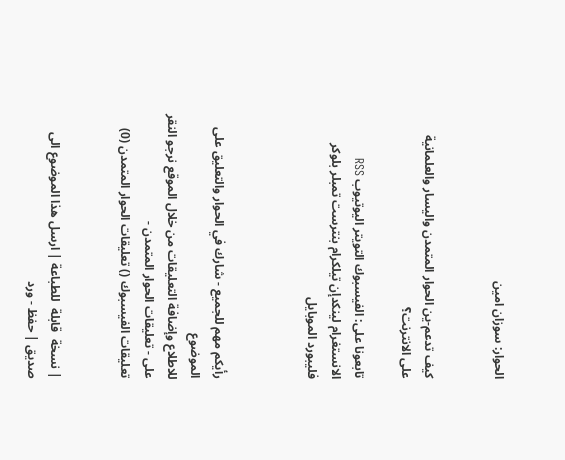الحوار: سوزان امين


كيف تدعم-ين الحوار المتمدن واليسار والعلمانية على الانترنت؟

تابعونا على: الفيسبوك التويتر اليوتيوب RSS الانستغرام لينكدإن تيلكرام بنترست تمبلر بلوكر فليبورد الموبايل



رأيكم مهم للجميع - شارك في الحوار والتعليق على الموضوع
للاطلاع وإضافة التعليقات من خلال الموقع نرجو النقر على - تعليقات الحوار المتمدن -
تعليقات الفيسبوك () تعليقات الحوار المتمدن (0)


| نسخة  قابلة  للطباعة | ارسل هذا الموضوع الى صديق | حفظ - ورد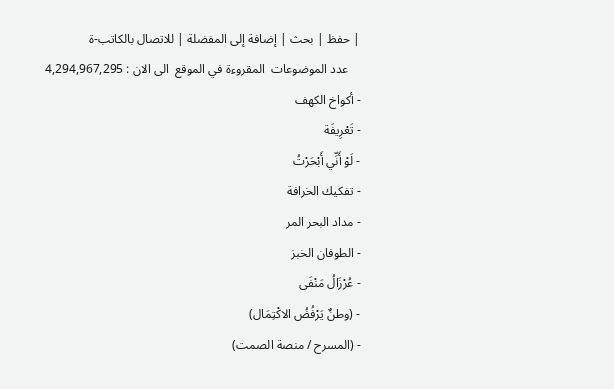| حفظ | بحث | إضافة إلى المفضلة | للاتصال بالكاتب-ة
    عدد الموضوعات  المقروءة في الموقع  الى الان : 4,294,967,295
- أكواخ الكهف
- تَعْرِيفَة
- لَوْ أَنِّي أَبْحَرْتُ
- تفكيك الخرافة
- مداد البحر المر
- الطوفان الخبز
- عُرْزَالُ مَنْفَى
- (وطنٌ يَرْفُضُ الاكْتِمَال)
- (المسرح / منصة الصمت)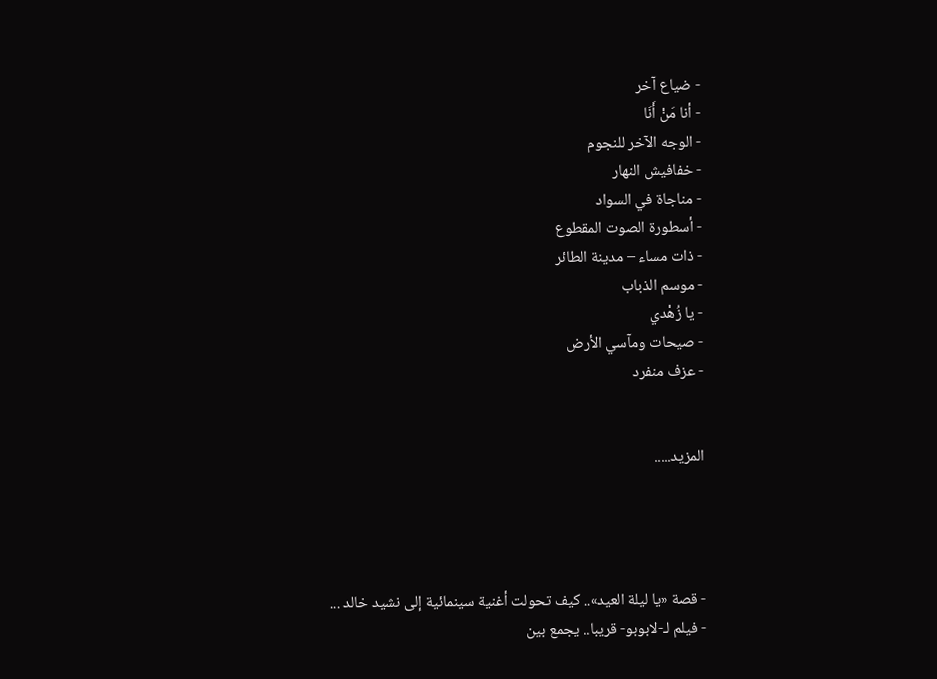- ضياع آخر
- أنا مَنْ أَنَا
- الوجه الآخر للنجوم
- خفافيش النهار
- مناجاة في السواد
- أسطورة الصوت المقطوع
- ذات مساء – مدينة الطائر
- موسم الذباب
- يا زُهْدي
- صيحات ومآسي الأرض
- عزف منفرد


المزيد.....




- قصة «يا ليلة العيد».. كيف تحولت أغنية سينمائية إلى نشيد خالد ...
- فيلم لـ-لابوبو- قريبا.. يجمع بين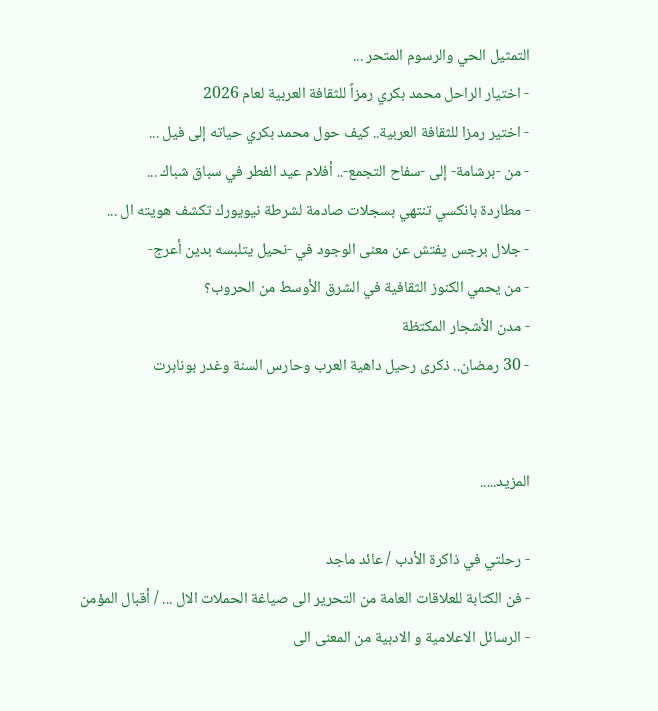التمثيل الحي والرسوم المتحر ...
- اختيار الراحل محمد بكري رمزاً للثقافة العربية لعام 2026
- اختير رمزا للثقافة العربية.. كيف حول محمد بكري حياته إلى فيل ...
- من -برشامة- إلى -سفاح التجمع-.. أفلام عيد الفطر في سباق شباك ...
- مطاردة بانكسي تنتهي بسجلات صادمة لشرطة نيويورك تكشف هويته ال ...
- جلال برجس يفتش عن معنى الوجود في -نحيل يتلبسه بدين أعرج-
- من يحمي الكنوز الثقافية في الشرق الأوسط من الحروب؟
- مدن الأشجار المكتظة
- 30 رمضان.. ذكرى رحيل داهية العرب وحارس السنة وغدر بونابرت


المزيد.....

- رحلتي في ذاكرة الأدب / عائد ماجد
- فن الكتابة للعلاقات العامة من التحرير الى صياغة الحملات الال ... / أقبال المؤمن
- الرسائل الاعلامية و الادبية من المعنى الى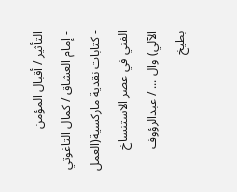التأثير / أقبال المؤمن
- إمام العشاق / كمال التاغوتي
- كتابات نقدية ماركسية(العمل الفني في عصر الاستنساخ الآلي) وال ... / عبدالرؤوف بطيخ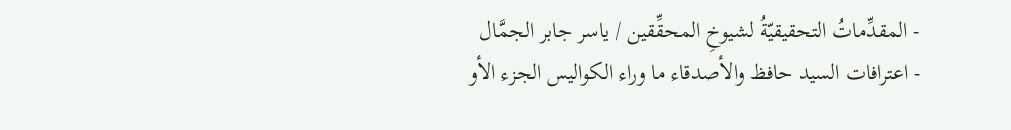- المقدِّماتُ التحقيقيّةُ لشيوخِ المحقِّقين / ياسر جابر الجمَّال
- اعترافات السيد حافظ والأصدقاء ما وراء الكواليس الجزء الأو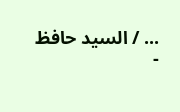... / السيد حافظ
-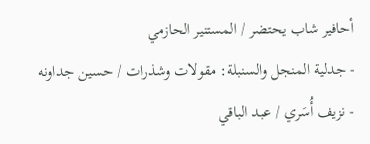أحافير شاب يحتضر / المستنير الحازمي
- جدلية المنجل والسنبلة: مقولات وشذرات / حسين جداونه
- نزيف أُسَري / عبد الباقي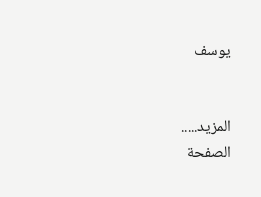يوسف


المزيد.....
الصفحة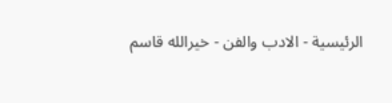الرئيسية - الادب والفن - خيرالله قاسم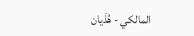المالكي - هُذَيان